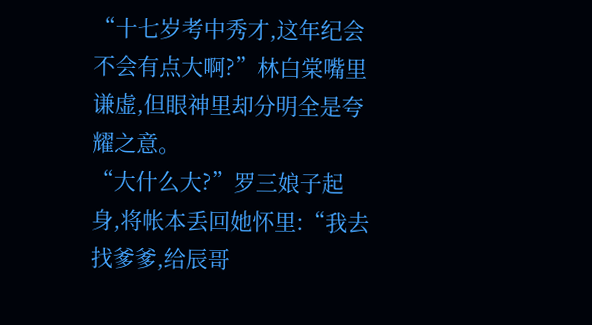“十七岁考中秀才,这年纪会不会有点大啊?”林白棠嘴里谦虚,但眼神里却分明全是夸耀之意。
“大什么大?”罗三娘子起身,将帐本丢回她怀里:“我去找爹爹,给辰哥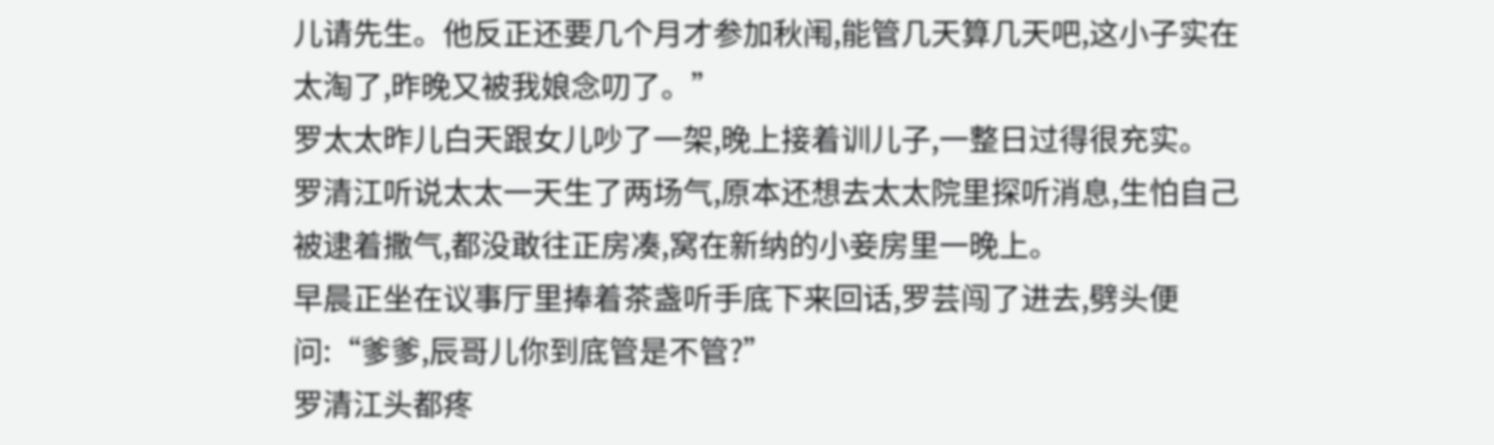儿请先生。他反正还要几个月才参加秋闱,能管几天算几天吧,这小子实在太淘了,昨晚又被我娘念叨了。”
罗太太昨儿白天跟女儿吵了一架,晚上接着训儿子,一整日过得很充实。
罗清江听说太太一天生了两场气,原本还想去太太院里探听消息,生怕自己被逮着撒气,都没敢往正房凑,窝在新纳的小妾房里一晚上。
早晨正坐在议事厅里捧着茶盏听手底下来回话,罗芸闯了进去,劈头便问:“爹爹,辰哥儿你到底管是不管?”
罗清江头都疼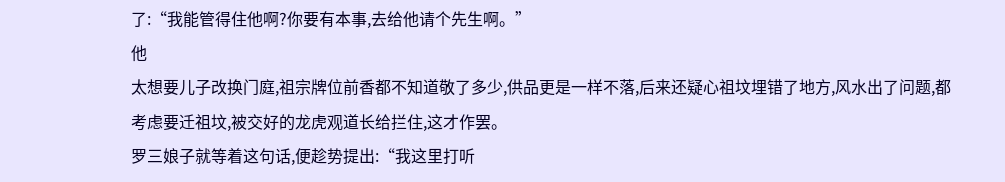了:“我能管得住他啊?你要有本事,去给他请个先生啊。”
他
太想要儿子改换门庭,祖宗牌位前香都不知道敬了多少,供品更是一样不落,后来还疑心祖坟埋错了地方,风水出了问题,都考虑要迁祖坟,被交好的龙虎观道长给拦住,这才作罢。
罗三娘子就等着这句话,便趁势提出:“我这里打听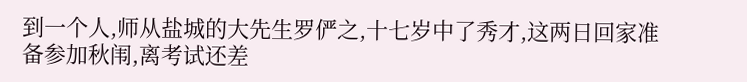到一个人,师从盐城的大先生罗俨之,十七岁中了秀才,这两日回家准备参加秋闱,离考试还差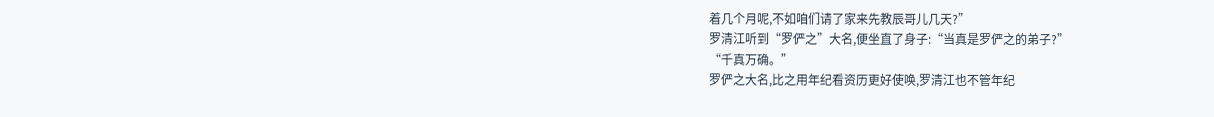着几个月呢,不如咱们请了家来先教辰哥儿几天?”
罗清江听到“罗俨之”大名,便坐直了身子:“当真是罗俨之的弟子?”
“千真万确。”
罗俨之大名,比之用年纪看资历更好使唤,罗清江也不管年纪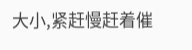大小,紧赶慢赶着催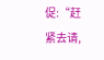促:“赶紧去请,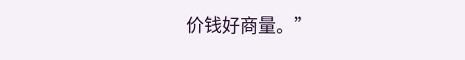价钱好商量。”